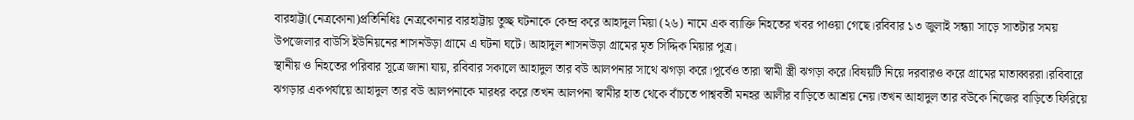বারহাট্টা(নেত্রকোনা)প্রতিনিধিঃ নেত্রকোনার বারহাট্টায় তুচ্ছ ঘটনাকে কেন্দ্র করে আহাদুল মিয়া (২৬) নামে এক ব্যাক্তি নিহতের খবর পাওয়া গেছে।রবিবার ১৩ জুলাই সন্ধ্যা সাড়ে সাতটার সময় উপজেলার বাউসি ইউনিয়নের শাসনউড়া গ্রামে এ ঘটনা ঘটে। আহাদুল শাসনউড়া গ্রামের মৃত সিদ্দিক মিয়ার পুত্র।
স্থানীয় ও নিহতের পরিবার সূত্রে জানা যায়, রবিবার সকালে আহাদুল তার বউ আলপনার সাথে ঝগড়া করে।পূর্বেও তারা স্বামী স্ত্রী ঝগড়া করে।বিষয়টি নিয়ে দরবারও করে গ্রামের মাতাব্বররা।রবিবারে ঝগড়ার একপর্যায়ে আহাদুল তার বউ আলপনাকে মারধর করে।তখন আলপনা স্বামীর হাত থেকে বাঁচতে পাশ্ববর্তী মনহর আলীর বাড়িতে আশ্রয় নেয়।তখন আহাদুল তার বউকে নিজের বাড়িতে ফিরিয়ে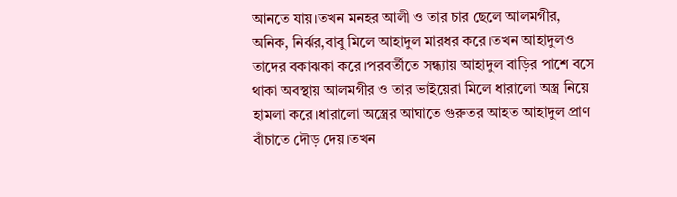আনতে যায়।তখন মনহর আলী ও তার চার ছেলে আলমগীর, অনিক, নির্ঝর,বাবু মিলে আহাদুল মারধর করে।তখন আহাদুলও তাদের বকাঝকা করে।পরবর্তীতে সন্ধ্যায় আহাদুল বাড়ির পাশে বসে থাকা অবস্থায় আলমগীর ও তার ভাইয়েরা মিলে ধারালো অস্ত্র নিয়ে হামলা করে।ধারালো অস্ত্রের আঘাতে গুরুতর আহত আহাদুল প্রাণ বাঁচাতে দৌড় দেয়।তখন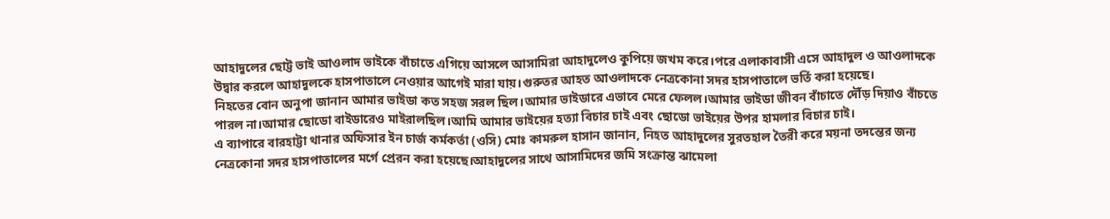আহাদুলের ছোট্ট ভাই আওলাদ ভাইকে বাঁচাতে এগিয়ে আসলে আসামিরা আহাদুলেও কুপিয়ে জখম করে।পরে এলাকাবাসী এসে আহাদুল ও আওলাদকে উদ্বার করলে আহাদুলকে হাসপাতালে নেওয়ার আগেই মারা যায়।গুরুতর আহত আওলাদকে নেত্রকোনা সদর হাসপাতালে ভর্তি করা হয়েছে।
নিহতের বোন অনুপা জানান আমার ভাইডা কত সহজ সরল ছিল।আমার ভাইডারে এভাবে মেরে ফেলল।আমার ভাইডা জীবন বাঁচাতে দৌঁড় দিয়াও বাঁচতে পারল না।আমার ছোডো বাইডারেও মাইরালছিল।আমি আমার ভাইয়ের হত্যা বিচার চাই এবং ছোডো ভাইয়ের উপর হামলার বিচার চাই।
এ ব্যাপারে বারহাট্টা থানার অফিসার ইন চার্জ কর্মকর্তা (ওসি) মোঃ কামরুল হাসান জানান, নিহত আহাদুলের সুরতহাল তৈরী করে ময়না তদন্তের জন্য নেত্রকোনা সদর হাসপাতালের মর্গে প্রেরন করা হয়েছে।আহাদুলের সাথে আসামিদের জমি সংক্রান্ত ঝামেলা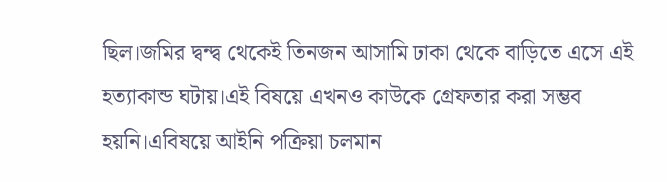ছিল।জমির দ্বন্দ্ব থেকেই তিনজন আসামি ঢাকা থেকে বাড়িতে এসে এই হত্যাকান্ড ঘটায়।এই বিষয়ে এখনও কাউকে গ্রেফতার করা সম্ভব হয়নি।এবিষয়ে আইনি পক্রিয়া চলমান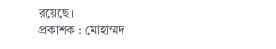রয়েছে।
প্রকাশক : মোহাম্মদ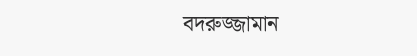বদরুজ্জামান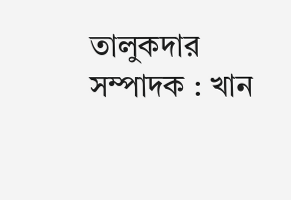তালুকদার
সম্পাদক : খান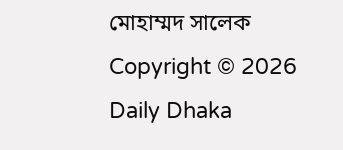মোহাম্মদ সালেক
Copyright © 2026 Daily Dhaka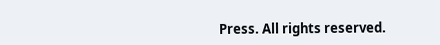Press. All rights reserved.